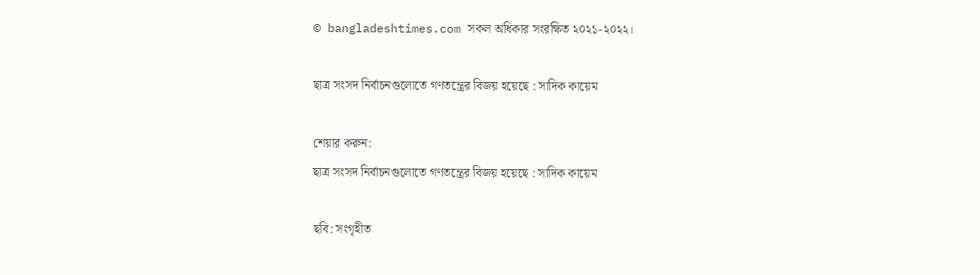© bangladeshtimes.com সকল অধিকার সংরক্ষিত ২০২১-২০২২।

ছাত্র সংসদ নির্বাচনগুলোতে গণতন্ত্রের বিজয় হয়েছে : সাদিক কায়েম

শেয়ার করুন:
ছাত্র সংসদ নির্বাচনগুলোতে গণতন্ত্রের বিজয় হয়েছে : সাদিক কায়েম

ছবি: সংগৃহীত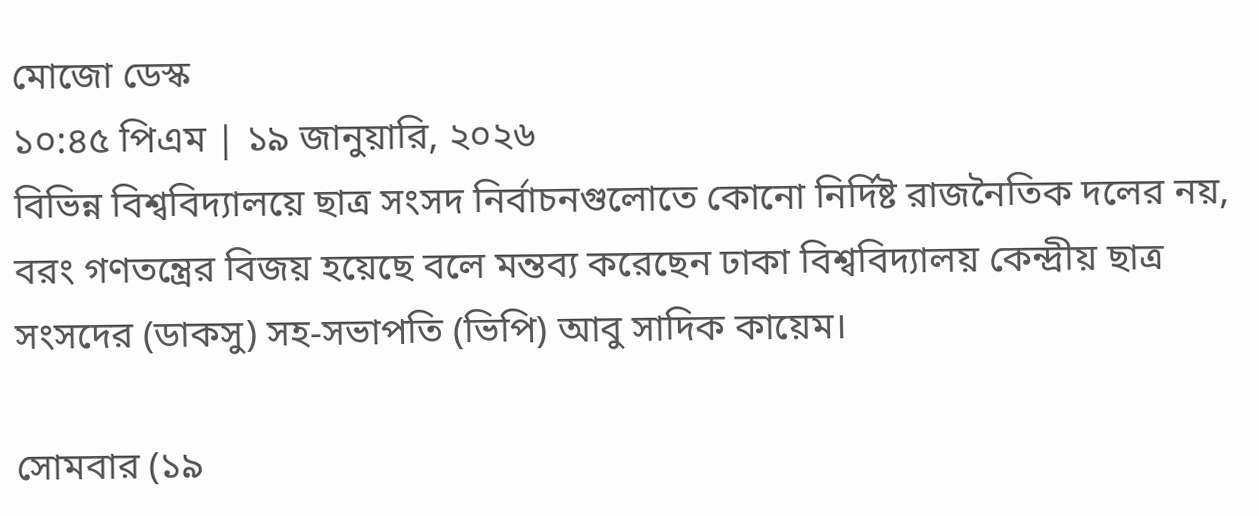মোজো ডেস্ক
১০:৪৫ পিএম | ১৯ জানুয়ারি, ২০২৬
বিভিন্ন বিশ্ববিদ্যালয়ে ছাত্র সংসদ নির্বাচনগুলোতে কোনো নির্দিষ্ট রাজনৈতিক দলের নয়, বরং গণতন্ত্রের বিজয় হয়েছে বলে মন্তব্য করেছেন ঢাকা বিশ্ববিদ্যালয় কেন্দ্রীয় ছাত্র সংসদের (ডাকসু) সহ-সভাপতি (ভিপি) আবু সাদিক কায়েম।

সোমবার (১৯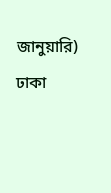জানুয়ারি) ঢাকা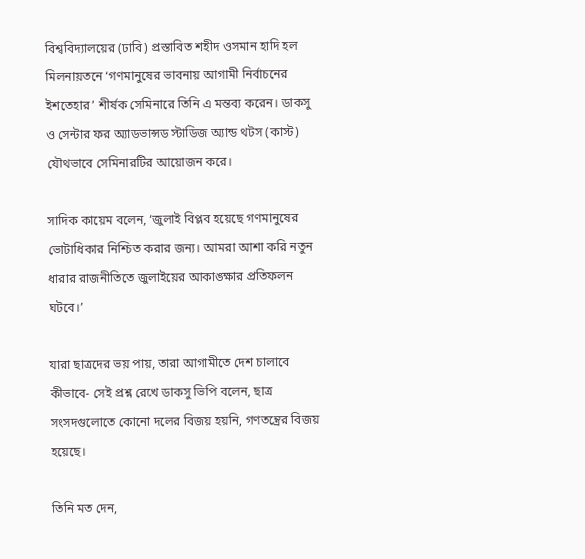বিশ্ববিদ্যালয়ের (ঢাবি) প্রস্তাবিত শহীদ ওসমান হাদি হল মিলনায়তনে ‘গণমানুষের ভাবনায় আগামী নির্বাচনের ইশতেহার’ শীর্ষক সেমিনারে তিনি এ মন্তব্য করেন। ডাকসু ও সেন্টার ফর অ্যাডভান্সড স্টাডিজ অ্যান্ড থটস (কাস্ট) যৌথভাবে সেমিনারটির আয়োজন করে।

সাদিক কায়েম বলেন, ‘জুলাই বিপ্লব হয়েছে গণমানুষের ভোটাধিকার নিশ্চিত করার জন্য। আমরা আশা করি নতুন ধারার রাজনীতিতে জুলাইয়ের আকাঙ্ক্ষার প্রতিফলন ঘটবে।’

যারা ছাত্রদের ভয় পায়, তারা আগামীতে দেশ চালাবে কীভাবে- সেই প্রশ্ন রেখে ডাকসু ভিপি বলেন, ছাত্র সংসদগুলোতে কোনো দলের বিজয় হয়নি, গণতন্ত্রের বিজয় হয়েছে।

তিনি মত দেন,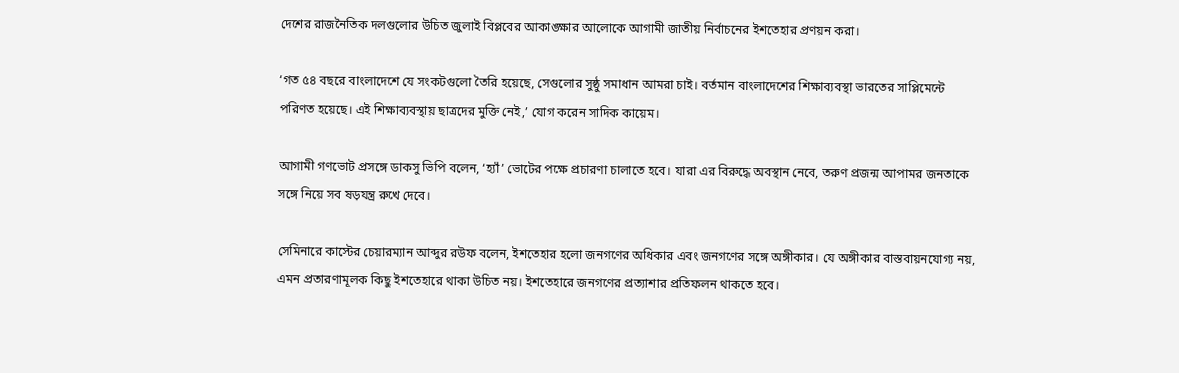দেশের রাজনৈতিক দলগুলোর উচিত জুলাই বিপ্লবের আকাঙ্ক্ষার আলোকে আগামী জাতীয় নির্বাচনের ইশতেহার প্রণয়ন করা।

‘গত ৫৪ বছরে বাংলাদেশে যে সংকটগুলো তৈরি হয়েছে, সেগুলোর সুষ্ঠু সমাধান আমরা চাই। বর্তমান বাংলাদেশের শিক্ষাব্যবস্থা ভারতের সাপ্লিমেন্টে পরিণত হয়েছে। এই শিক্ষাব্যবস্থায় ছাত্রদের মুক্তি নেই,’ যোগ করেন সাদিক কায়েম।

আগামী গণভোট প্রসঙ্গে ডাকসু ভিপি বলেন, ‘হ্যাঁ’ ভোটের পক্ষে প্রচারণা চালাতে হবে। যারা এর বিরুদ্ধে অবস্থান নেবে, তরুণ প্রজন্ম আপামর জনতাকে সঙ্গে নিয়ে সব ষড়যন্ত্র রুখে দেবে।

সেমিনারে কাস্টের চেয়ারম্যান আব্দুর রউফ বলেন, ইশতেহার হলো জনগণের অধিকার এবং জনগণের সঙ্গে অঙ্গীকার। যে অঙ্গীকার বাস্তবায়নযোগ্য নয়, এমন প্রতারণামূলক কিছু ইশতেহারে থাকা উচিত নয়। ইশতেহারে জনগণের প্রত্যাশার প্রতিফলন থাকতে হবে।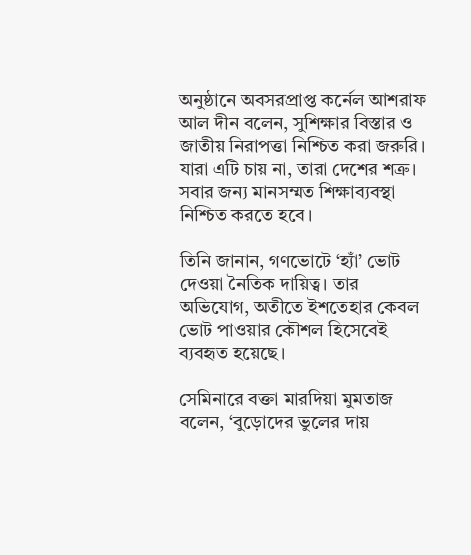অনুষ্ঠানে অবসরপ্রাপ্ত কর্নেল আশরাফ আল দীন বলেন, সুশিক্ষার বিস্তার ও জাতীয় নিরাপত্তা নিশ্চিত করা জরুরি। যারা এটি চায় না, তারা দেশের শত্রু। সবার জন্য মানসম্মত শিক্ষাব্যবস্থা নিশ্চিত করতে হবে।

তিনি জানান, গণভোটে ‘হ্যাঁ’ ভোট দেওয়া নৈতিক দায়িত্ব। তার অভিযোগ, অতীতে ইশতেহার কেবল ভোট পাওয়ার কৌশল হিসেবেই ব্যবহৃত হয়েছে।

সেমিনারে বক্তা মারদিয়া মুমতাজ বলেন, ‘বুড়োদের ভুলের দায়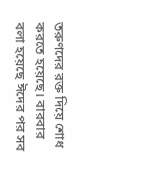তরুণদের রক্ত দিয়ে শোধ করতে হয়েছে। বারবার বলা হয়েছে ঈদের পর সব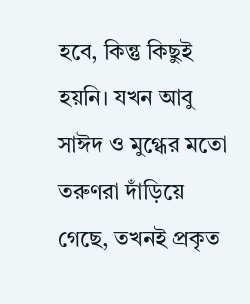হবে, কিন্তু কিছুই হয়নি। যখন আবু সাঈদ ও মুগ্ধের মতো তরুণরা দাঁড়িয়ে গেছে, তখনই প্রকৃত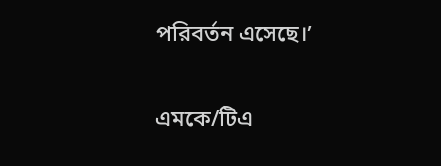পরিবর্তন এসেছে।’

এমকে/টিএ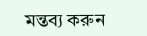মন্তব্য করুন